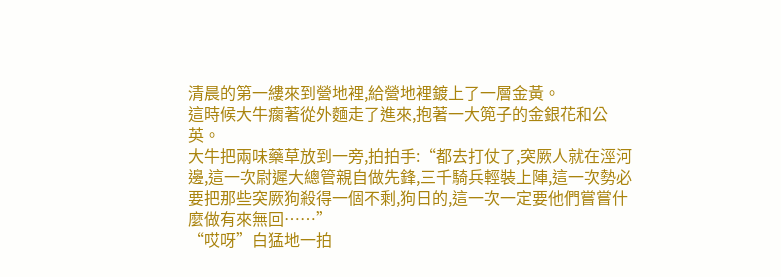清晨的第一縷來到營地裡,給營地裡鍍上了一層金黃。
這時候大牛瘸著從外麵走了進來,抱著一大篼子的金銀花和公英。
大牛把兩味藥草放到一旁,拍拍手:“都去打仗了,突厥人就在涇河邊,這一次尉遲大總管親自做先鋒,三千騎兵輕裝上陣,這一次勢必要把那些突厥狗殺得一個不剩,狗日的,這一次一定要他們嘗嘗什麼做有來無回……”
“哎呀”白猛地一拍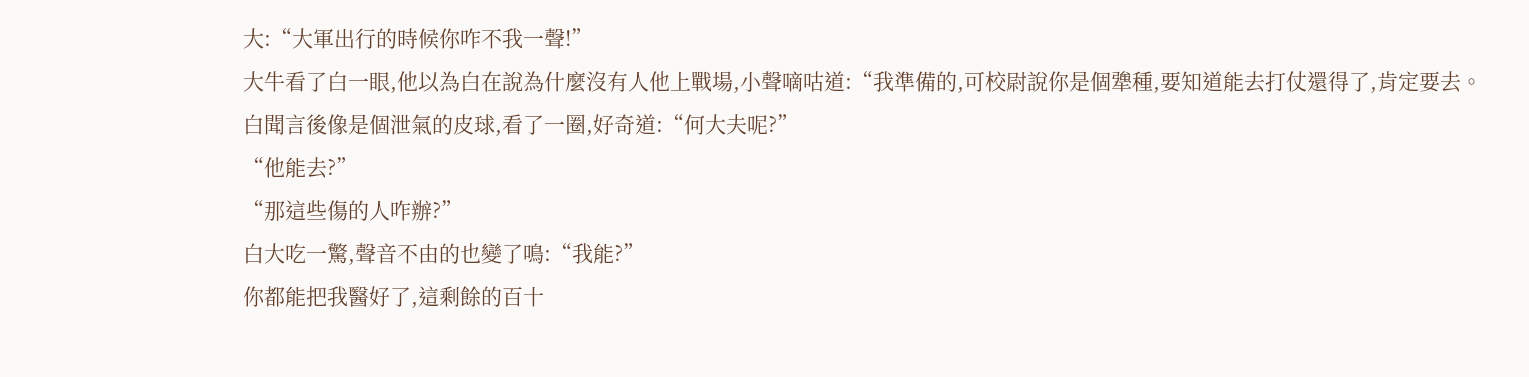大:“大軍出行的時候你咋不我一聲!”
大牛看了白一眼,他以為白在說為什麼沒有人他上戰場,小聲嘀咕道:“我準備的,可校尉說你是個犟種,要知道能去打仗還得了,肯定要去。
白聞言後像是個泄氣的皮球,看了一圈,好奇道:“何大夫呢?”
“他能去?”
“那這些傷的人咋辦?”
白大吃一驚,聲音不由的也變了鳴:“我能?”
你都能把我醫好了,這剩餘的百十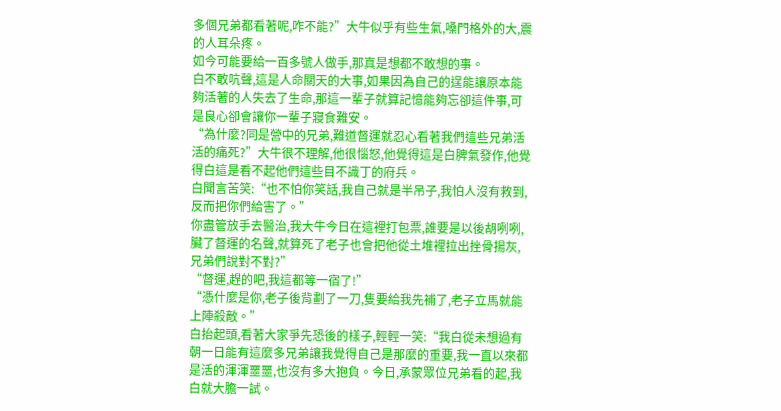多個兄弟都看著呢,咋不能?”大牛似乎有些生氣,嗓門格外的大,震的人耳朵疼。
如今可能要給一百多號人做手,那真是想都不敢想的事。
白不敢吭聲,這是人命關天的大事,如果因為自己的逞能讓原本能夠活著的人失去了生命,那這一輩子就算記憶能夠忘卻這件事,可是良心卻會讓你一輩子寢食難安。
“為什麼?同是營中的兄弟,難道督運就忍心看著我們這些兄弟活活的痛死?”大牛很不理解,他很惱怒,他覺得這是白脾氣發作,他覺得白這是看不起他們這些目不識丁的府兵。
白聞言苦笑:“也不怕你笑話,我自己就是半吊子,我怕人沒有救到,反而把你們給害了。”
你盡管放手去醫治,我大牛今日在這裡打包票,誰要是以後胡咧咧,臟了督運的名聲,就算死了老子也會把他從土堆裡拉出挫骨揚灰,兄弟們說對不對?”
“督運,趕的吧,我這都等一宿了!”
“憑什麼是你,老子後背劃了一刀,隻要給我先補了,老子立馬就能上陣殺敵。”
白抬起頭,看著大家爭先恐後的樣子,輕輕一笑:“我白從未想過有朝一日能有這麼多兄弟讓我覺得自己是那麼的重要,我一直以來都是活的渾渾噩噩,也沒有多大抱負。今日,承蒙眾位兄弟看的起,我白就大膽一試。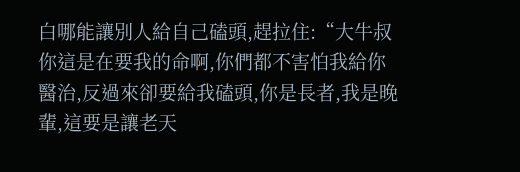白哪能讓別人給自己磕頭,趕拉住:“大牛叔你這是在要我的命啊,你們都不害怕我給你醫治,反過來卻要給我磕頭,你是長者,我是晚輩,這要是讓老天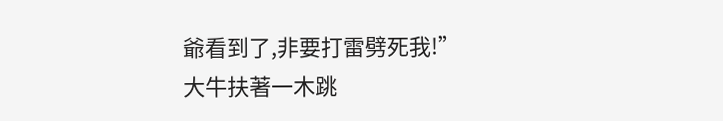爺看到了,非要打雷劈死我!”
大牛扶著一木跳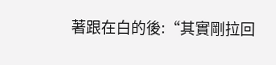著跟在白的後:“其實剛拉回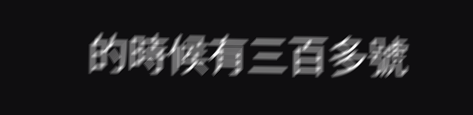的時候有三百多號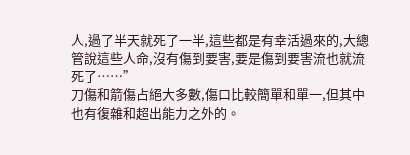人,過了半天就死了一半,這些都是有幸活過來的,大總管說這些人命,沒有傷到要害,要是傷到要害流也就流死了……”
刀傷和箭傷占絕大多數,傷口比較簡單和單一,但其中也有復雜和超出能力之外的。